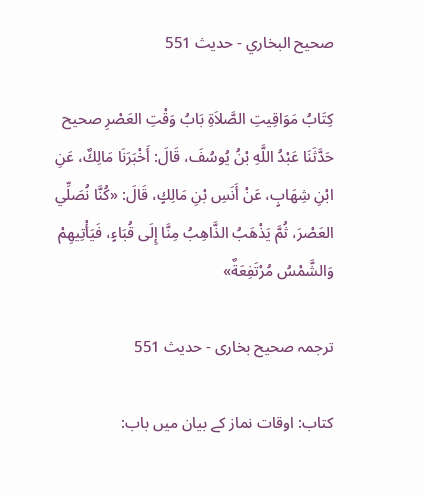صحيح البخاري - حدیث 551

كِتَابُ مَوَاقِيتِ الصَّلاَةِ بَابُ وَقْتِ العَصْرِ صحيح حَدَّثَنَا عَبْدُ اللَّهِ بْنُ يُوسُفَ، قَالَ: أَخْبَرَنَا مَالِكٌ، عَنِ ابْنِ شِهَابٍ، عَنْ أَنَسِ بْنِ مَالِكٍ، قَالَ: «كُنَّا نُصَلِّي العَصْرَ، ثُمَّ يَذْهَبُ الذَّاهِبُ مِنَّا إِلَى قُبَاءٍ، فَيَأْتِيهِمْ وَالشَّمْسُ مُرْتَفِعَةٌ»

ترجمہ صحیح بخاری - حدیث 551

کتاب: اوقات نماز کے بیان میں باب: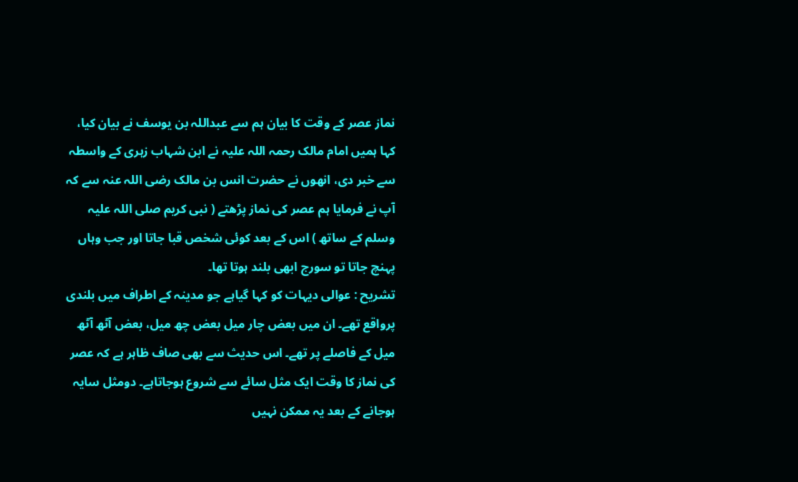نماز عصر کے وقت کا بیان ہم سے عبداللہ بن یوسف نے بیان کیا، کہا ہمیں امام مالک رحمہ اللہ علیہ نے ابن شہاب زہری کے واسطہ سے خبر دی، انھوں نے حضرت انس بن مالک رضی اللہ عنہ سے کہ آپ نے فرمایا ہم عصر کی نماز پڑھتے ( نبی کریم صلی اللہ علیہ وسلم کے ساتھ ) اس کے بعد کوئی شخص قبا جاتا اور جب وہاں پہنچ جاتا تو سورج ابھی بلند ہوتا تھا۔
تشریح : عوالی دیہات کو کہا گیاہے جو مدینہ کے اطراف میں بلندی پرواقع تھے۔ ان میں بعض چار میل بعض چھ میل، بعض آٹھ آٹھ میل کے فاصلے پر تھے۔ اس حدیث سے بھی صاف ظاہر ہے کہ عصر کی نماز کا وقت ایک مثل سائے سے شروع ہوجاتاہے۔ دومثل سایہ ہوجانے کے بعد یہ ممکن نہیں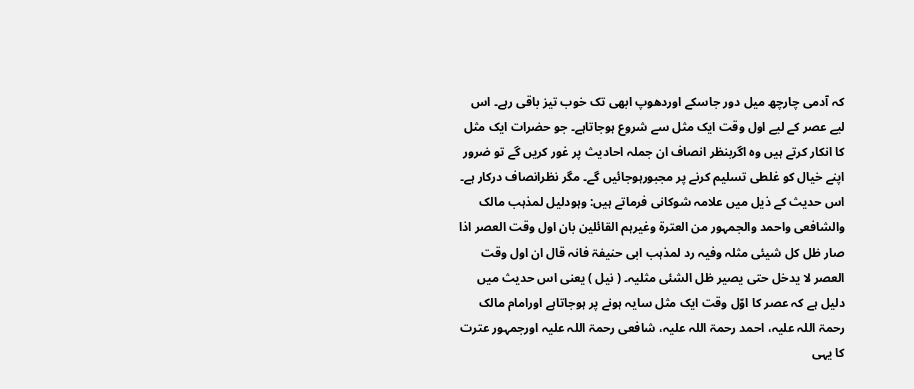کہ آدمی چارچھ میل دور جاسکے اوردھوپ ابھی تک خوب تیز باقی رہے۔ اس لیے عصر کے لیے اول وقت ایک مثل سے شروع ہوجاتاہے۔ جو حضرات ایک مثل کا انکار کرتے ہیں وہ اگربنظر انصاف ان جملہ احادیث پر غور کریں گے تو ضرور اپنے خیال کو غلطی تسلیم کرنے پر مجبورہوجائیں گے۔ مگر نظرانصاف درکار ہے۔ اس حدیث کے ذیل میں علامہ شوکانی فرماتے ہیں: وہودلیل لمذہب مالک والشافعی واحمد والجمہور من العترۃ وغیرہم القائلین بان اول وقت العصر اذا صار ظل کل شیئی مثلہ وفیہ رد لمذہب ابی حنیفۃ فانہ قال ان اول وقت العصر لا یدخل حتی یصیر ظل الشئی مثلیہ۔ ( نیل ) یعنی اس حدیث میں دلیل ہے کہ عصر کا اوّل وقت ایک مثل سایہ ہونے پر ہوجاتاہے اورامام مالک رحمۃ اللہ علیہ، احمد رحمۃ اللہ علیہ، شافعی رحمۃ اللہ علیہ اورجمہور عترت کا یہی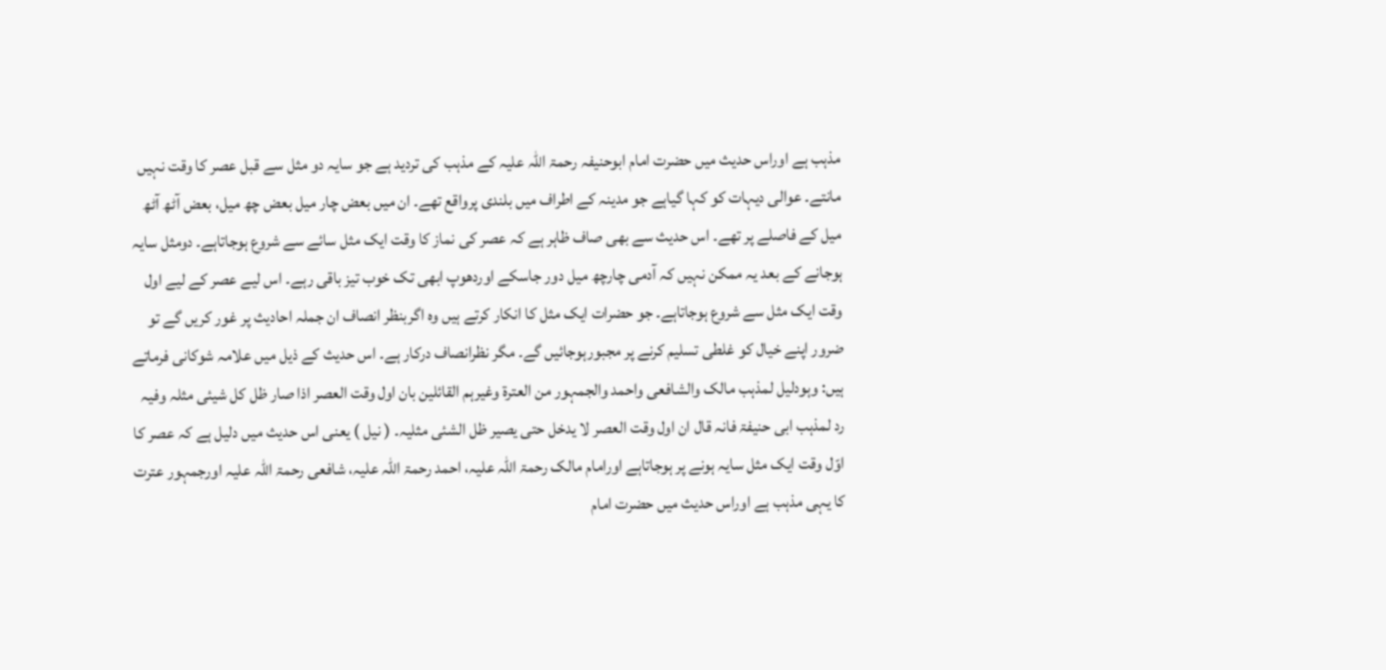مذہب ہے اوراس حدیث میں حضرت امام ابوحنیفہ رحمۃ اللہ علیہ کے مذہب کی تردید ہے جو سایہ دو مثل سے قبل عصر کا وقت نہیں مانتے۔ عوالی دیہات کو کہا گیاہے جو مدینہ کے اطراف میں بلندی پرواقع تھے۔ ان میں بعض چار میل بعض چھ میل، بعض آٹھ آٹھ میل کے فاصلے پر تھے۔ اس حدیث سے بھی صاف ظاہر ہے کہ عصر کی نماز کا وقت ایک مثل سائے سے شروع ہوجاتاہے۔ دومثل سایہ ہوجانے کے بعد یہ ممکن نہیں کہ آدمی چارچھ میل دور جاسکے اوردھوپ ابھی تک خوب تیز باقی رہے۔ اس لیے عصر کے لیے اول وقت ایک مثل سے شروع ہوجاتاہے۔ جو حضرات ایک مثل کا انکار کرتے ہیں وہ اگربنظر انصاف ان جملہ احادیث پر غور کریں گے تو ضرور اپنے خیال کو غلطی تسلیم کرنے پر مجبورہوجائیں گے۔ مگر نظرانصاف درکار ہے۔ اس حدیث کے ذیل میں علامہ شوکانی فرماتے ہیں: وہودلیل لمذہب مالک والشافعی واحمد والجمہور من العترۃ وغیرہم القائلین بان اول وقت العصر اذا صار ظل کل شیئی مثلہ وفیہ رد لمذہب ابی حنیفۃ فانہ قال ان اول وقت العصر لا یدخل حتی یصیر ظل الشئی مثلیہ۔ ( نیل ) یعنی اس حدیث میں دلیل ہے کہ عصر کا اوّل وقت ایک مثل سایہ ہونے پر ہوجاتاہے اورامام مالک رحمۃ اللہ علیہ، احمد رحمۃ اللہ علیہ، شافعی رحمۃ اللہ علیہ اورجمہور عترت کا یہی مذہب ہے اوراس حدیث میں حضرت امام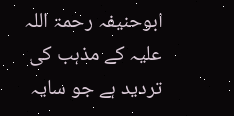ابوحنیفہ رحمۃ اللہ علیہ کے مذہب کی تردید ہے جو سایہ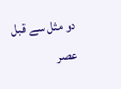دو مثل سے قبل عصر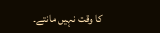کا وقت نہیں مانتے۔